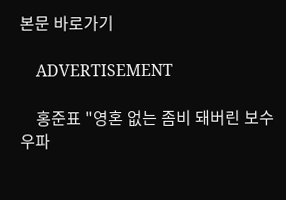본문 바로가기

    ADVERTISEMENT

    홍준표 "영혼 없는 좀비 돼버린 보수 우파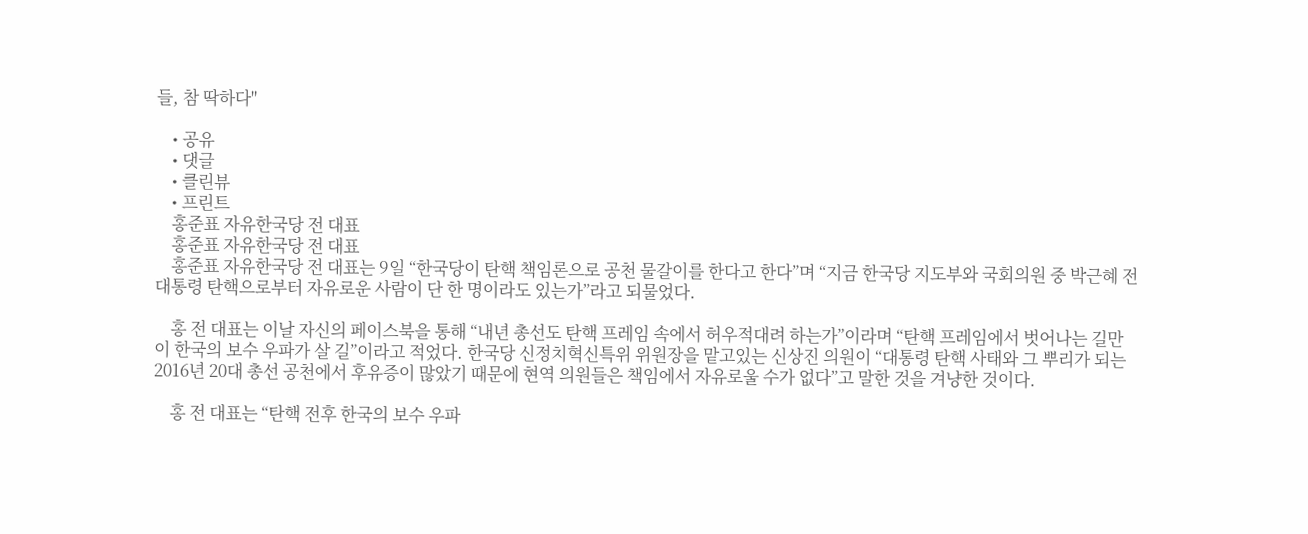들, 참 딱하다"

    • 공유
    • 댓글
    • 클린뷰
    • 프린트
    홍준표 자유한국당 전 대표
    홍준표 자유한국당 전 대표
    홍준표 자유한국당 전 대표는 9일 “한국당이 탄핵 책임론으로 공천 물갈이를 한다고 한다”며 “지금 한국당 지도부와 국회의원 중 박근혜 전 대통령 탄핵으로부터 자유로운 사람이 단 한 명이라도 있는가”라고 되물었다.

    홍 전 대표는 이날 자신의 페이스북을 통해 “내년 총선도 탄핵 프레임 속에서 허우적대려 하는가”이라며 “탄핵 프레임에서 벗어나는 길만이 한국의 보수 우파가 살 길”이라고 적었다. 한국당 신정치혁신특위 위원장을 맡고있는 신상진 의원이 “대통령 탄핵 사태와 그 뿌리가 되는 2016년 20대 총선 공천에서 후유증이 많았기 때문에 현역 의원들은 책임에서 자유로울 수가 없다”고 말한 것을 겨냥한 것이다.

    홍 전 대표는 “탄핵 전후 한국의 보수 우파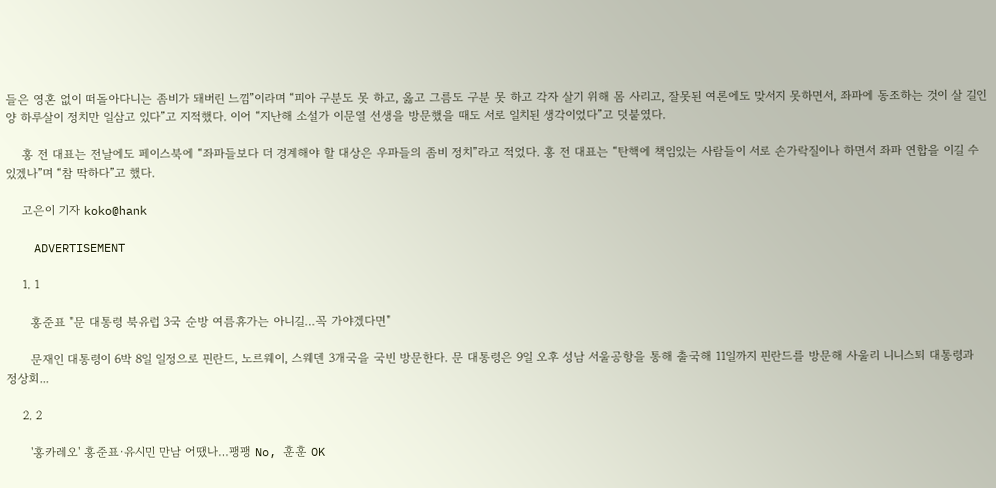들은 영혼 없이 떠돌아다니는 좀비가 돼버린 느낌”이라며 “피아 구분도 못 하고, 옳고 그름도 구분 못 하고 각자 살기 위해 몸 사리고, 잘못된 여론에도 맞서지 못하면서, 좌파에 동조하는 것이 살 길인 양 하루살이 정치만 일삼고 있다”고 지적했다. 이어 “지난해 소설가 이문열 선생을 방문했을 때도 서로 일치된 생각이었다”고 덧붙였다.

    홍 전 대표는 전날에도 페이스북에 “좌파들보다 더 경계해야 할 대상은 우파들의 좀비 정치”라고 적었다. 홍 전 대표는 “탄핵에 책임있는 사람들이 서로 손가락질이나 하면서 좌파 연합을 이길 수 있겠나”며 “참 딱하다”고 했다.

    고은이 기자 koko@hank

    ADVERTISEMENT

    1. 1

      홍준표 "문 대통령 북유럽 3국 순방 여름휴가는 아니길…꼭 가야겠다면"

      문재인 대통령이 6박 8일 일정으로 핀란드, 노르웨이, 스웨덴 3개국을 국빈 방문한다. 문 대통령은 9일 오후 성남 서울공항을 통해 출국해 11일까지 핀란드를 방문해 사울리 니니스퇴 대통령과 정상회...

    2. 2

      '홍카레오' 홍준표·유시민 만남 어땠나…팽팽 No, 훈훈 OK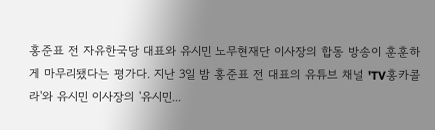홍준표 전 자유한국당 대표와 유시민 노무현재단 이사장의 합동 방송이 훈훈하게 마무리됐다는 평가다. 지난 3일 밤 홍준표 전 대표의 유튜브 채널 'TV홍카콜라'와 유시민 이사장의 '유시민...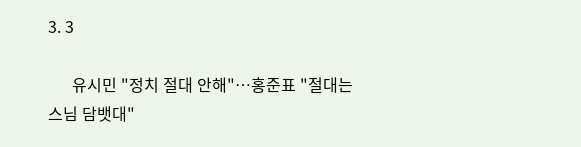3. 3

      유시민 "정치 절대 안해"…홍준표 "절대는 스님 담뱃대"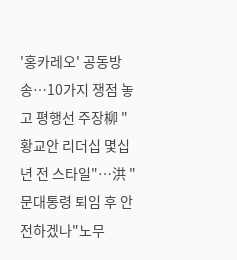'홍카레오' 공동방송…10가지 쟁점 놓고 평행선 주장柳 "황교안 리더십 몇십년 전 스타일"…洪 "문대통령 퇴임 후 안전하겠나"노무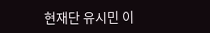현재단 유시민 이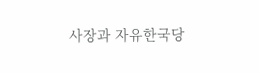사장과 자유한국당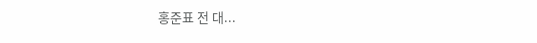홍준표 전 대...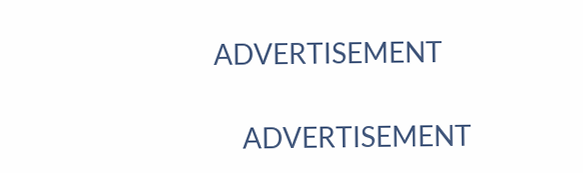ADVERTISEMENT

    ADVERTISEMENT